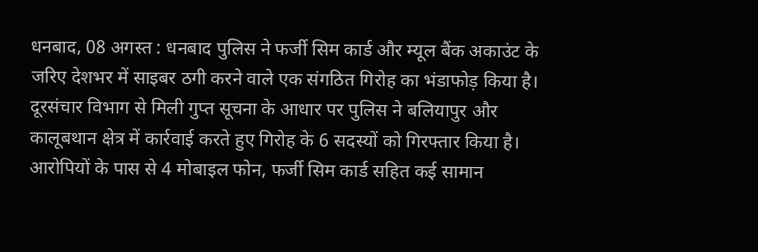धनबाद, 08 अगस्त : धनबाद पुलिस ने फर्जी सिम कार्ड और म्यूल बैंक अकाउंट के जरिए देशभर में साइबर ठगी करने वाले एक संगठित गिरोह का भंडाफोड़ किया है। दूरसंचार विभाग से मिली गुप्त सूचना के आधार पर पुलिस ने बलियापुर और कालूबथान क्षेत्र में कार्रवाई करते हुए गिरोह के 6 सदस्यों को गिरफ्तार किया है। आरोपियों के पास से 4 मोबाइल फोन, फर्जी सिम कार्ड सहित कई सामान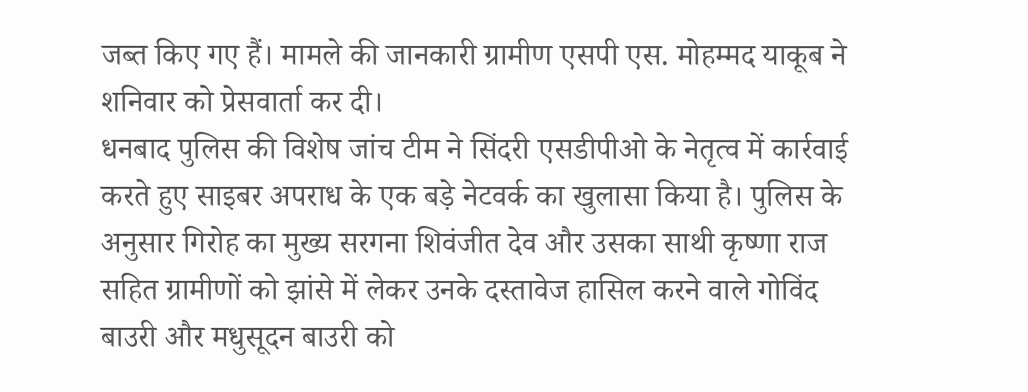जब्त किए गए हैं। मामले की जानकारी ग्रामीण एसपी एस. मोहम्मद याकूब ने शनिवार को प्रेसवार्ता कर दी।
धनबाद पुलिस की विशेष जांच टीम ने सिंदरी एसडीपीओ के नेतृत्व में कार्रवाई करते हुए साइबर अपराध के एक बड़े नेटवर्क का खुलासा किया है। पुलिस के अनुसार गिरोह का मुख्य सरगना शिवंजीत देव और उसका साथी कृष्णा राज सहित ग्रामीणों को झांसे में लेकर उनके दस्तावेज हासिल करने वाले गोविंद बाउरी और मधुसूदन बाउरी को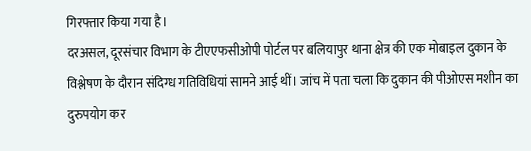गिरफ्तार किया गया है।
दरअसल, दूरसंचार विभाग के टीएएफसीओपी पोर्टल पर बलियापुर थाना क्षेत्र की एक मोबाइल दुकान के विश्लेषण के दौरान संदिग्ध गतिविधियां सामने आई थीं। जांच में पता चला कि दुकान की पीओएस मशीन का दुरुपयोग कर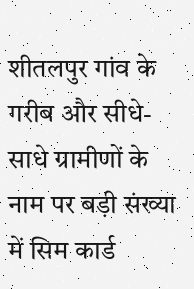शीतलपुर गांव के गरीब और सीधे-साधे ग्रामीणों के नाम पर बड़ी संख्या में सिम कार्ड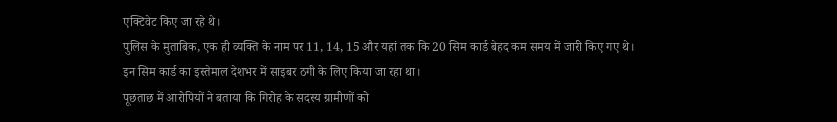एक्टिवेट किए जा रहे थे।
पुलिस के मुताबिक, एक ही व्यक्ति के नाम पर 11, 14, 15 और यहां तक कि 20 सिम कार्ड बेहद कम समय में जारी किए गए थे। इन सिम कार्ड का इस्तेमाल देशभर में साइबर ठगी के लिए किया जा रहा था।
पूछताछ में आरोपियों ने बताया कि गिरोह के सदस्य ग्रामीणों को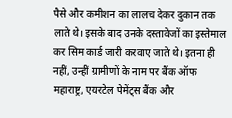पैसे और कमीशन का लालच देकर दुकान तक लाते थे। इसके बाद उनके दस्तावेजों का इस्तेमाल कर सिम कार्ड जारी करवाए जाते थे। इतना ही नहीं, उन्हीं ग्रामीणों के नाम पर बैंक ऑफ महाराष्ट्र, एयरटेल पेमेंट्स बैंक और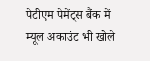पेटीएम पेमेंट्स बैंक में म्यूल अकाउंट भी खोले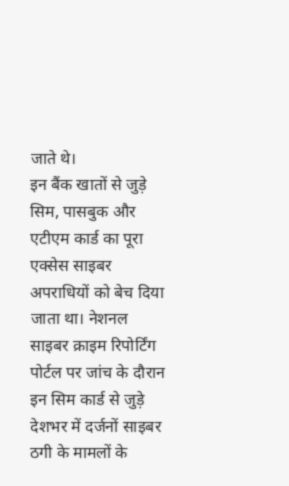जाते थे।
इन बैंक खातों से जुड़े सिम, पासबुक और एटीएम कार्ड का पूरा एक्सेस साइबर अपराधियों को बेच दिया जाता था। नेशनल साइबर क्राइम रिपोर्टिंग पोर्टल पर जांच के दौरान इन सिम कार्ड से जुड़े देशभर में दर्जनों साइबर ठगी के मामलों के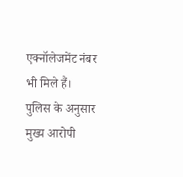एक्नॉलेजमेंट नंबर भी मिले हैं।
पुलिस के अनुसार मुख्य आरोपी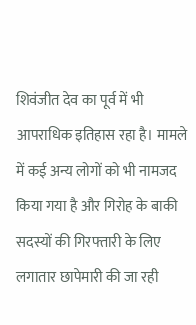शिवंजीत देव का पूर्व में भी आपराधिक इतिहास रहा है। मामले में कई अन्य लोगों को भी नामजद किया गया है और गिरोह के बाकी सदस्यों की गिरफ्तारी के लिए लगातार छापेमारी की जा रही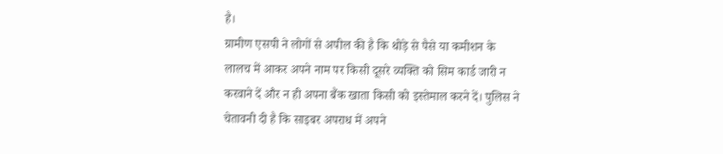है।
ग्रामीण एसपी ने लोगों से अपील की है कि थोड़े से पैसे या कमीशन के लालच में आकर अपने नाम पर किसी दूसरे व्यक्ति को सिम कार्ड जारी न करवाने दें और न ही अपना बैंक खाता किसी को इस्तेमाल करने दें। पुलिस ने चेतावनी दी है कि साइबर अपराध में अपने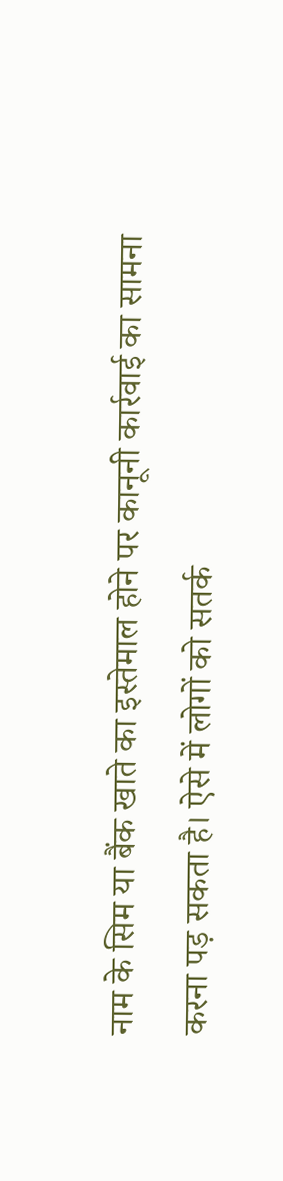नाम के सिम या बैंक खाते का इस्तेमाल होने पर कानूनी कार्रवाई का सामना करना पड़ सकता है। ऐसे में लोगों को सतर्क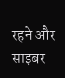रहने और साइबर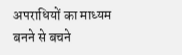अपराधियों का माध्यम बनने से बचने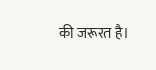की जरूरत है।